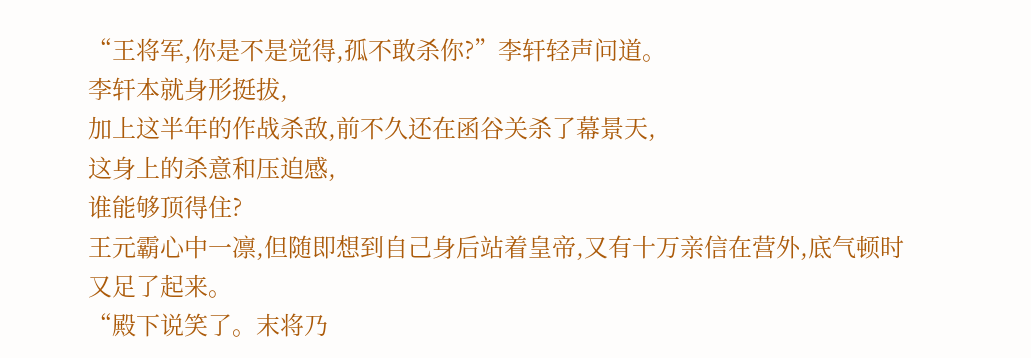“王将军,你是不是觉得,孤不敢杀你?”李轩轻声问道。
李轩本就身形挺拔,
加上这半年的作战杀敌,前不久还在函谷关杀了幕景天,
这身上的杀意和压迫感,
谁能够顶得住?
王元霸心中一凛,但随即想到自己身后站着皇帝,又有十万亲信在营外,底气顿时又足了起来。
“殿下说笑了。末将乃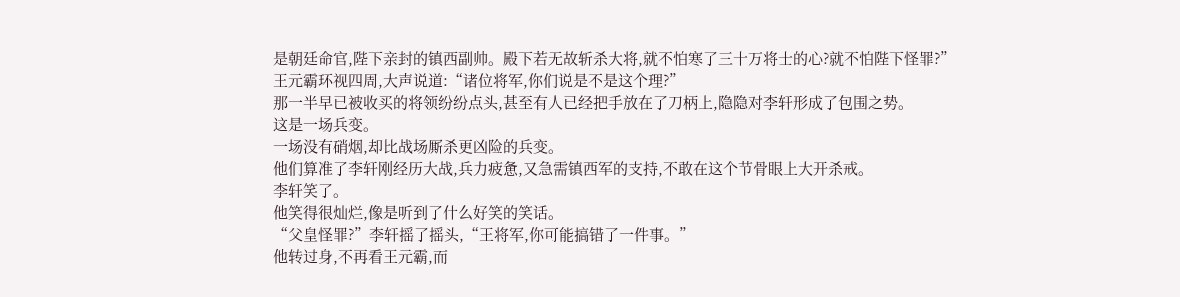是朝廷命官,陛下亲封的镇西副帅。殿下若无故斩杀大将,就不怕寒了三十万将士的心?就不怕陛下怪罪?”
王元霸环视四周,大声说道:“诸位将军,你们说是不是这个理?”
那一半早已被收买的将领纷纷点头,甚至有人已经把手放在了刀柄上,隐隐对李轩形成了包围之势。
这是一场兵变。
一场没有硝烟,却比战场厮杀更凶险的兵变。
他们算准了李轩刚经历大战,兵力疲惫,又急需镇西军的支持,不敢在这个节骨眼上大开杀戒。
李轩笑了。
他笑得很灿烂,像是听到了什么好笑的笑话。
“父皇怪罪?”李轩摇了摇头,“王将军,你可能搞错了一件事。”
他转过身,不再看王元霸,而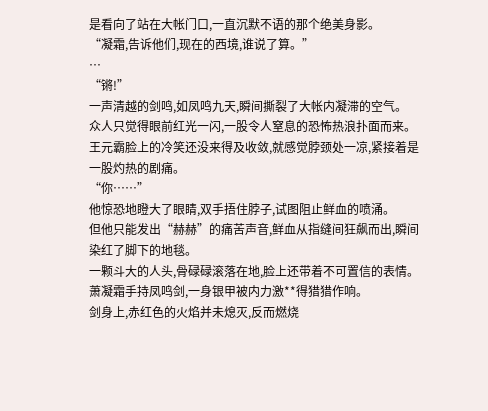是看向了站在大帐门口,一直沉默不语的那个绝美身影。
“凝霜,告诉他们,现在的西境,谁说了算。”
…
“锵!”
一声清越的剑鸣,如凤鸣九天,瞬间撕裂了大帐内凝滞的空气。
众人只觉得眼前红光一闪,一股令人窒息的恐怖热浪扑面而来。
王元霸脸上的冷笑还没来得及收敛,就感觉脖颈处一凉,紧接着是一股灼热的剧痛。
“你……”
他惊恐地瞪大了眼睛,双手捂住脖子,试图阻止鲜血的喷涌。
但他只能发出“赫赫”的痛苦声音,鲜血从指缝间狂飙而出,瞬间染红了脚下的地毯。
一颗斗大的人头,骨碌碌滚落在地,脸上还带着不可置信的表情。
萧凝霜手持凤鸣剑,一身银甲被内力激**得猎猎作响。
剑身上,赤红色的火焰并未熄灭,反而燃烧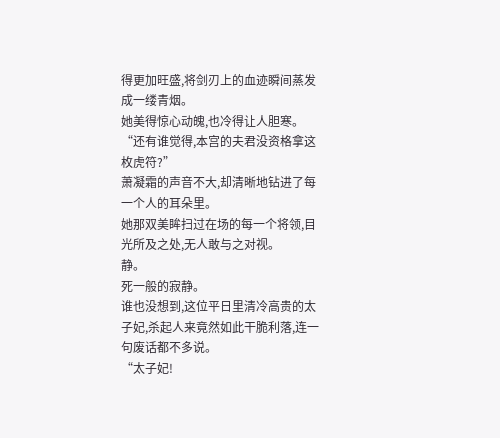得更加旺盛,将剑刃上的血迹瞬间蒸发成一缕青烟。
她美得惊心动魄,也冷得让人胆寒。
“还有谁觉得,本宫的夫君没资格拿这枚虎符?”
萧凝霜的声音不大,却清晰地钻进了每一个人的耳朵里。
她那双美眸扫过在场的每一个将领,目光所及之处,无人敢与之对视。
静。
死一般的寂静。
谁也没想到,这位平日里清冷高贵的太子妃,杀起人来竟然如此干脆利落,连一句废话都不多说。
“太子妃!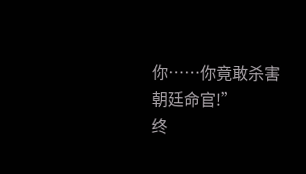你……你竟敢杀害朝廷命官!”
终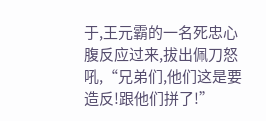于,王元霸的一名死忠心腹反应过来,拔出佩刀怒吼,“兄弟们,他们这是要造反!跟他们拼了!”